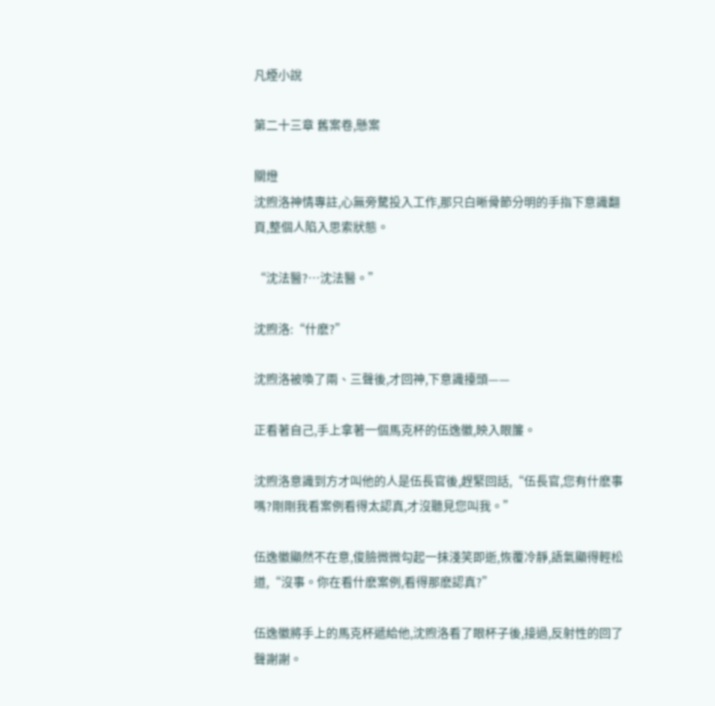凡煙小說

第二十三章 舊案卷,懸案

關燈
沈煦洛神情專註,心無旁騖投入工作,那只白晰骨節分明的手指下意識翻頁,整個人陷入思索狀態。

“沈法醫?…沈法醫。”

沈煦洛:“什麽?”

沈煦洛被喚了兩、三聲後,才回神,下意識擡頭——

正看著自己,手上拿著一個馬克杯的伍逸徽,映入眼簾。

沈煦洛意識到方才叫他的人是伍長官後,趕緊回話,“伍長官,您有什麽事嗎?剛剛我看案例看得太認真,才沒聽見您叫我。”

伍逸徽顯然不在意,俊臉微微勾起一抹淺笑即逝,恢覆冷靜,語氣顯得輕松道,“沒事。你在看什麽案例,看得那麽認真?”

伍逸徽將手上的馬克杯遞給他,沈煦洛看了眼杯子後,接過,反射性的回了聲謝謝。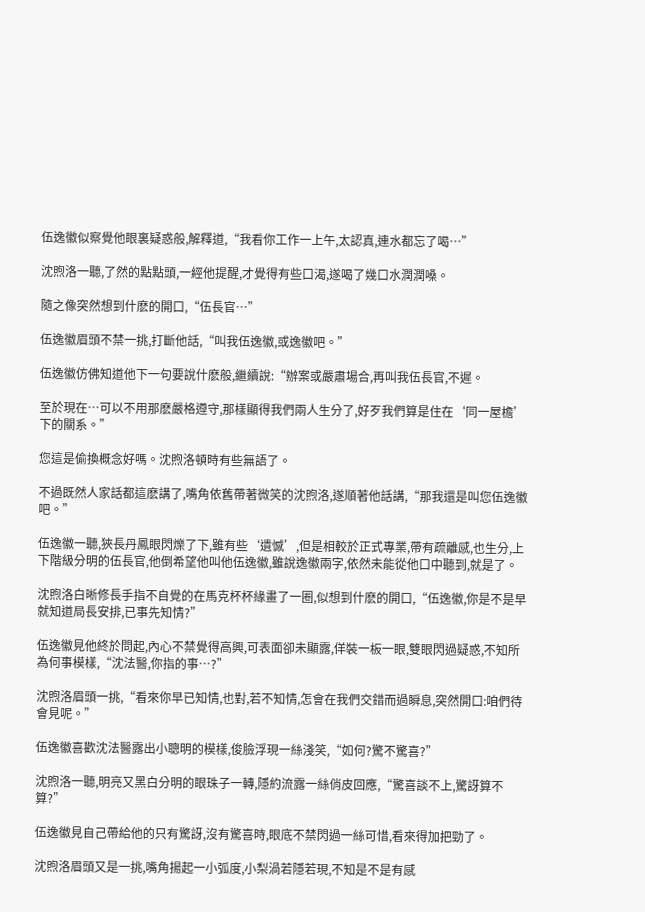伍逸徽似察覺他眼裏疑惑般,解釋道,“我看你工作一上午,太認真,連水都忘了喝…”

沈煦洛一聽,了然的點點頭,一經他提醒,才覺得有些口渴,遂喝了幾口水潤潤嗓。

隨之像突然想到什麽的開口,“伍長官…”

伍逸徽眉頭不禁一挑,打斷他話,“叫我伍逸徽,或逸徽吧。”

伍逸徽仿佛知道他下一句要說什麽般,繼續說:“辦案或嚴肅場合,再叫我伍長官,不遲。

至於現在…可以不用那麽嚴格遵守,那樣顯得我們兩人生分了,好歹我們算是住在‘同一屋檐’下的關系。”

您這是偷換概念好嗎。沈煦洛頓時有些無語了。

不過既然人家話都這麽講了,嘴角依舊帶著微笑的沈煦洛,遂順著他話講,“那我還是叫您伍逸徽吧。”

伍逸徽一聽,狹長丹鳳眼閃爍了下,雖有些‘遺憾’,但是相較於正式專業,帶有疏離感,也生分,上下階級分明的伍長官,他倒希望他叫他伍逸徽,雖說逸徽兩字,依然未能從他口中聽到,就是了。

沈煦洛白晰修長手指不自覺的在馬克杯杯緣畫了一圈,似想到什麽的開口,“伍逸徽,你是不是早就知道局長安排,已事先知情?”

伍逸徽見他終於問起,內心不禁覺得高興,可表面卻未顯露,佯裝一板一眼,雙眼閃過疑惑,不知所為何事模樣,“沈法醫,你指的事…?”

沈煦洛眉頭一挑,“看來你早已知情,也對,若不知情,怎會在我們交錯而過瞬息,突然開口:咱們待會見呢。”

伍逸徽喜歡沈法醫露出小聰明的模樣,俊臉浮現一絲淺笑,“如何?驚不驚喜?”

沈煦洛一聽,明亮又黑白分明的眼珠子一轉,隱約流露一絲俏皮回應,“驚喜談不上,驚訝算不算?”

伍逸徽見自己帶給他的只有驚訝,沒有驚喜時,眼底不禁閃過一絲可惜,看來得加把勁了。

沈煦洛眉頭又是一挑,嘴角揚起一小弧度,小梨渦若隱若現,不知是不是有感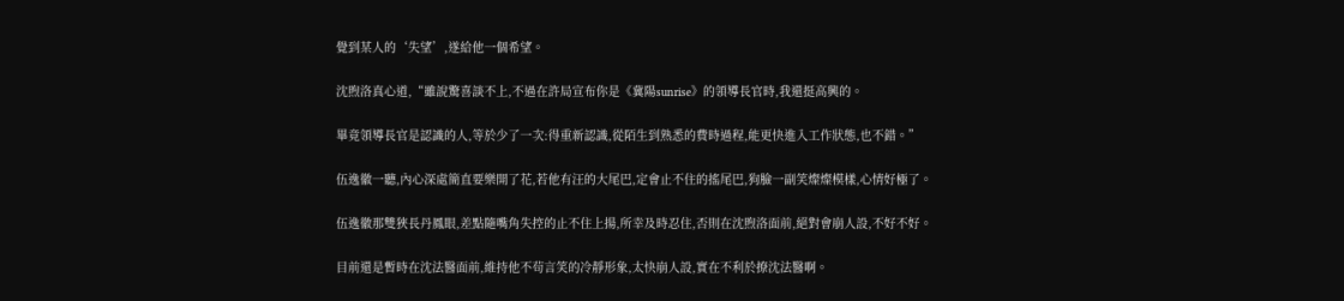覺到某人的‘失望’,遂給他一個希望。

沈煦洛真心道,“雖說驚喜談不上,不過在許局宣布你是《冀陽sunrise》的領導長官時,我還挺高興的。

畢竟領導長官是認識的人,等於少了一次:得重新認識,從陌生到熟悉的費時過程,能更快進入工作狀態,也不錯。”

伍逸徽一聽,內心深處簡直要樂開了花,若他有汪的大尾巴,定會止不住的搖尾巴,狗臉一副笑燦燦模樣,心情好極了。

伍逸徽那雙狹長丹鳳眼,差點隨嘴角失控的止不住上揚,所幸及時忍住,否則在沈煦洛面前,絕對會崩人設,不好不好。

目前還是暫時在沈法醫面前,維持他不茍言笑的冷靜形象,太快崩人設,實在不利於撩沈法醫啊。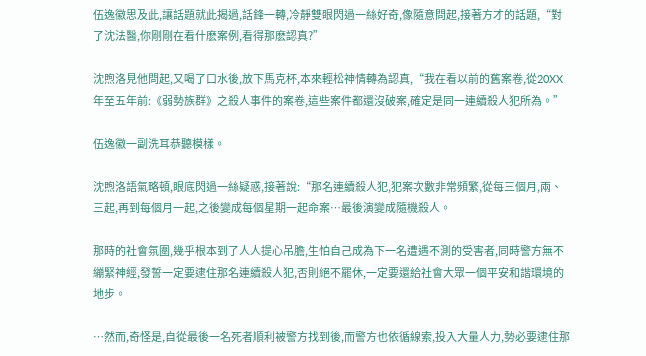伍逸徽思及此,讓話題就此揭過,話鋒一轉,冷靜雙眼閃過一絲好奇,像隨意問起,接著方才的話題,“對了沈法醫,你剛剛在看什麽案例,看得那麽認真?”

沈煦洛見他問起,又喝了口水後,放下馬克杯,本來輕松神情轉為認真,“我在看以前的舊案卷,從20XX年至五年前:《弱勢族群》之殺人事件的案卷,這些案件都還沒破案,確定是同一連續殺人犯所為。”

伍逸徽一副洗耳恭聽模樣。

沈煦洛語氣略頓,眼底閃過一絲疑惑,接著說:“那名連續殺人犯,犯案次數非常頻繁,從每三個月,兩、三起,再到每個月一起,之後變成每個星期一起命案…最後演變成隨機殺人。

那時的社會氛圍,幾乎根本到了人人提心吊膽,生怕自己成為下一名遭遇不測的受害者,同時警方無不繃緊神經,發誓一定要逮住那名連續殺人犯,否則絕不罷休,一定要還給社會大眾一個平安和諧環境的地步。

…然而,奇怪是,自從最後一名死者順利被警方找到後,而警方也依循線索,投入大量人力,勢必要逮住那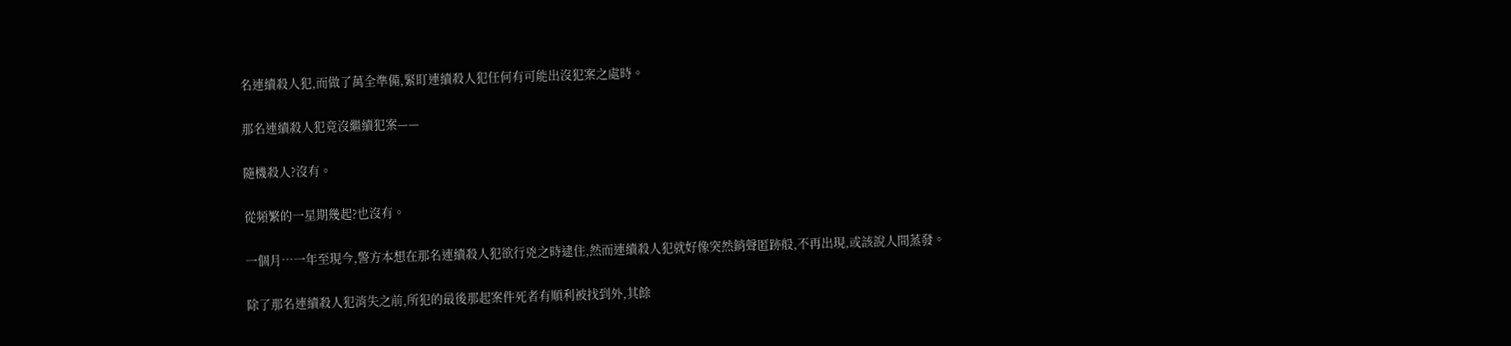名連續殺人犯,而做了萬全準備,緊盯連續殺人犯任何有可能出沒犯案之處時。

那名連續殺人犯竟沒繼續犯案——

隨機殺人?沒有。

從頻繁的一星期幾起?也沒有。

一個月…一年至現今,警方本想在那名連續殺人犯欲行兇之時逮住,然而連續殺人犯就好像突然銷聲匿跡般,不再出現,或該說人間蒸發。

除了那名連續殺人犯消失之前,所犯的最後那起案件死者有順利被找到外,其餘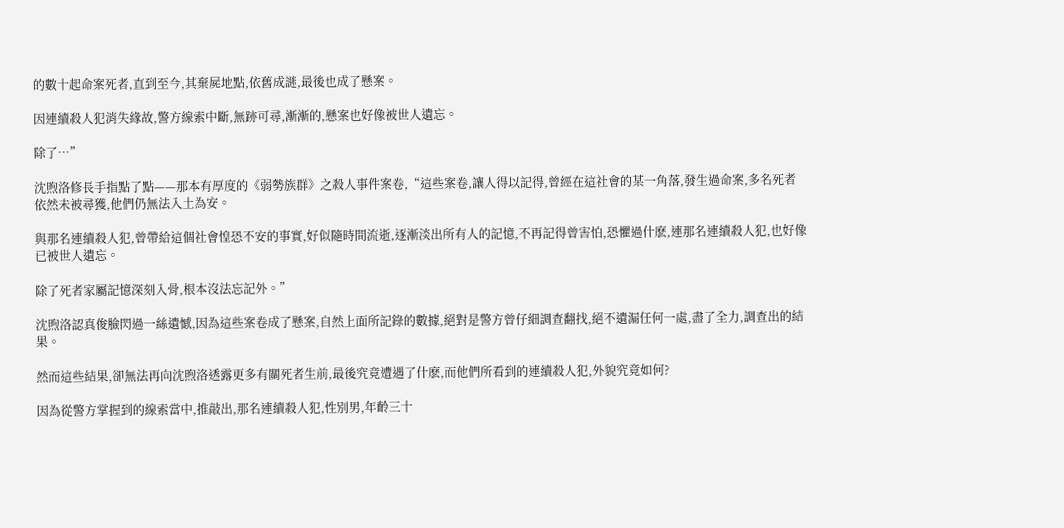的數十起命案死者,直到至今,其棄屍地點,依舊成謎,最後也成了懸案。

因連續殺人犯消失緣故,警方線索中斷,無跡可尋,漸漸的,懸案也好像被世人遺忘。

除了…”

沈煦洛修長手指點了點——那本有厚度的《弱勢族群》之殺人事件案卷,“這些案卷,讓人得以記得,曾經在這社會的某一角落,發生過命案,多名死者依然未被尋獲,他們仍無法入土為安。

與那名連續殺人犯,曾帶給這個社會惶恐不安的事實,好似隨時間流逝,逐漸淡出所有人的記憶,不再記得曾害怕,恐懼過什麽,連那名連續殺人犯,也好像已被世人遺忘。

除了死者家屬記憶深刻入骨,根本沒法忘記外。”

沈煦洛認真俊臉閃過一絲遺憾,因為這些案卷成了懸案,自然上面所記錄的數據,絕對是警方曾仔細調查翻找,絕不遺漏任何一處,盡了全力,調查出的結果。

然而這些結果,卻無法再向沈煦洛透露更多有關死者生前,最後究竟遭遇了什麽,而他們所看到的連續殺人犯,外貌究竟如何?

因為從警方掌握到的線索當中,推敲出,那名連續殺人犯,性別男,年齡三十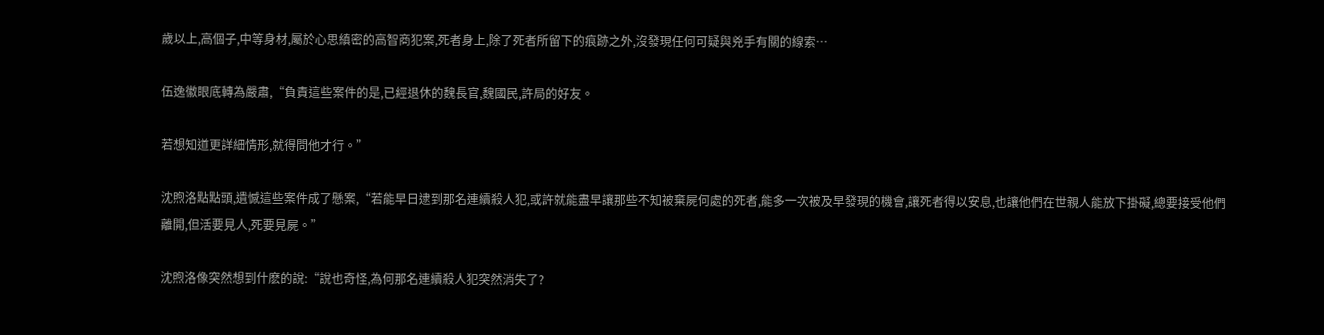歲以上,高個子,中等身材,屬於心思縝密的高智商犯案,死者身上,除了死者所留下的痕跡之外,沒發現任何可疑與兇手有關的線索…

伍逸徽眼底轉為嚴肅,“負責這些案件的是,已經退休的魏長官,魏國民,許局的好友。

若想知道更詳細情形,就得問他才行。”

沈煦洛點點頭,遺憾這些案件成了懸案,“若能早日逮到那名連續殺人犯,或許就能盡早讓那些不知被棄屍何處的死者,能多一次被及早發現的機會,讓死者得以安息,也讓他們在世親人能放下掛礙,總要接受他們離開,但活要見人,死要見屍。”

沈煦洛像突然想到什麽的說:“說也奇怪,為何那名連續殺人犯突然消失了?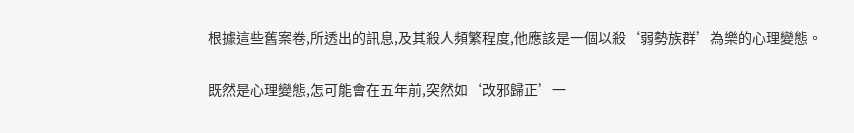根據這些舊案卷,所透出的訊息,及其殺人頻繁程度,他應該是一個以殺‘弱勢族群’為樂的心理變態。

既然是心理變態,怎可能會在五年前,突然如‘改邪歸正’一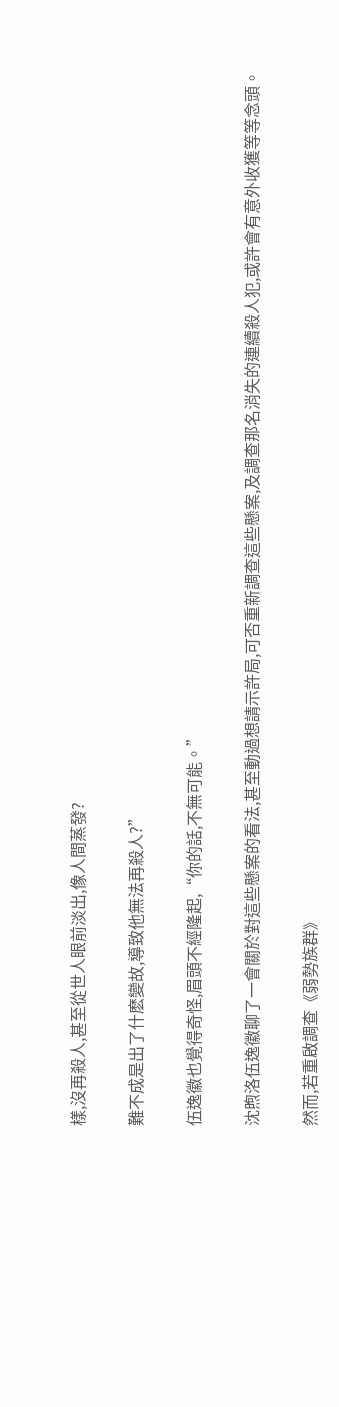樣,沒再殺人,甚至從世人眼前淡出,像人間蒸發?

難不成是出了什麽變故,導致他無法再殺人?”

伍逸徽也覺得奇怪,眉頭不經隆起,“你的話,不無可能。”

沈煦洛伍逸徽聊了一會關於對這些懸案的看法,甚至動過想請示許局,可否重新調查這些懸案,及調查那名消失的連續殺人犯,或許會有意外收獲等等念頭。

然而,若重啟調查《弱勢族群》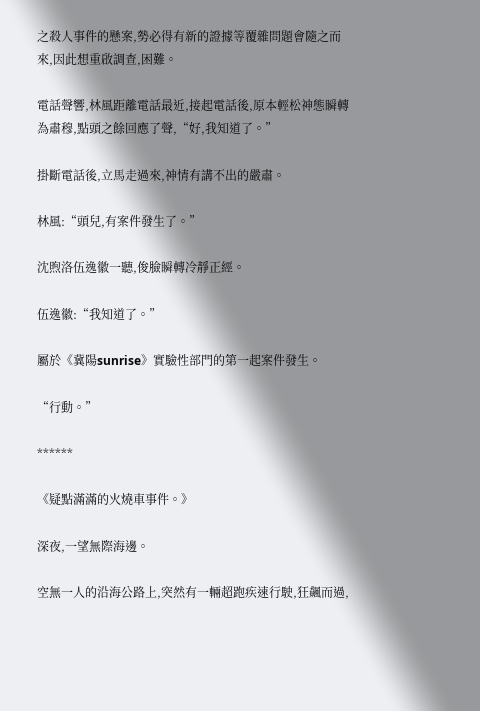之殺人事件的懸案,勢必得有新的證據等覆雜問題會隨之而來,因此想重啟調查,困難。

電話聲響,林風距離電話最近,接起電話後,原本輕松神態瞬轉為肅穆,點頭之餘回應了聲,“好,我知道了。”

掛斷電話後,立馬走過來,神情有講不出的嚴肅。

林風:“頭兒,有案件發生了。”

沈煦洛伍逸徽一聽,俊臉瞬轉冷靜正經。

伍逸徽:“我知道了。”

屬於《冀陽sunrise》實驗性部門的第一起案件發生。

“行動。”

******

《疑點滿滿的火燒車事件。》

深夜,一望無際海邊。

空無一人的沿海公路上,突然有一輛超跑疾速行駛,狂飆而過,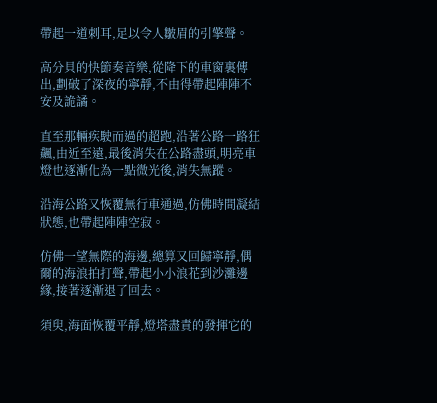帶起一道刺耳,足以令人皺眉的引擎聲。

高分貝的快節奏音樂,從降下的車窗裏傳出,劃破了深夜的寧靜,不由得帶起陣陣不安及詭譎。

直至那輛疾駛而過的超跑,沿著公路一路狂飆,由近至遠,最後消失在公路盡頭,明亮車燈也逐漸化為一點微光後,消失無蹤。

沿海公路又恢覆無行車通過,仿佛時間凝結狀態,也帶起陣陣空寂。

仿佛一望無際的海邊,總算又回歸寧靜,偶爾的海浪拍打聲,帶起小小浪花到沙灘邊緣,接著逐漸退了回去。

須臾,海面恢覆平靜,燈塔盡責的發揮它的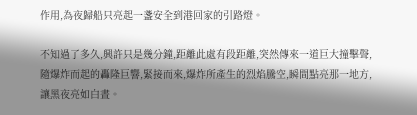作用,為夜歸船只亮起一盞安全到港回家的引路燈。

不知過了多久,興許只是幾分鐘,距離此處有段距離,突然傳來一道巨大撞擊聲,隨爆炸而起的轟隆巨響,緊接而來,爆炸所產生的烈焰騰空,瞬間點亮那一地方,讓黑夜亮如白晝。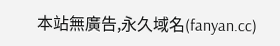本站無廣告,永久域名(fanyan.cc)